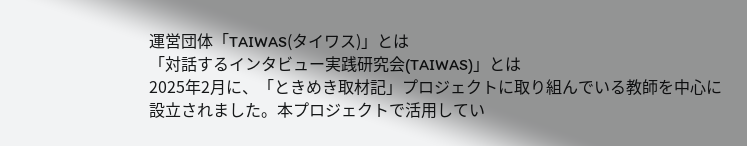運営団体「TAIWAS(タイワス)」とは
「対話するインタビュー実践研究会(TAIWAS)」とは
2025年2月に、「ときめき取材記」プロジェクトに取り組んでいる教師を中心に設立されました。本プロジェクトで活用してい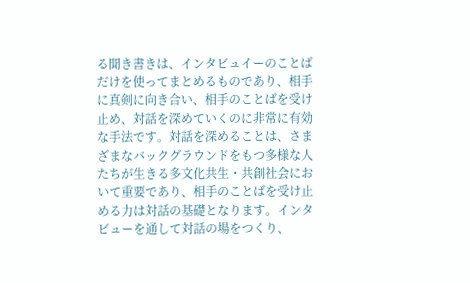る聞き書きは、インタビュイーのことばだけを使ってまとめるものであり、相手に真剣に向き合い、相手のことばを受け止め、対話を深めていくのに非常に有効な手法です。対話を深めることは、さまざまなバックグラウンドをもつ多様な人たちが生きる多文化共生・共創社会において重要であり、相手のことばを受け止める力は対話の基礎となります。インタビューを通して対話の場をつくり、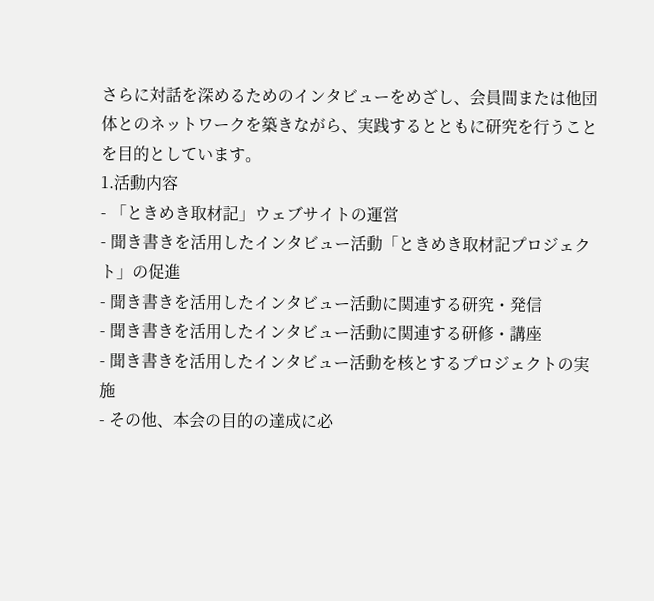さらに対話を深めるためのインタビューをめざし、会員間または他団体とのネットワークを築きながら、実践するとともに研究を行うことを目的としています。
1.活動内容
- 「ときめき取材記」ウェブサイトの運営
- 聞き書きを活用したインタビュー活動「ときめき取材記プロジェクト」の促進
- 聞き書きを活用したインタビュー活動に関連する研究・発信
- 聞き書きを活用したインタビュー活動に関連する研修・講座
- 聞き書きを活用したインタビュー活動を核とするプロジェクトの実施
- その他、本会の目的の達成に必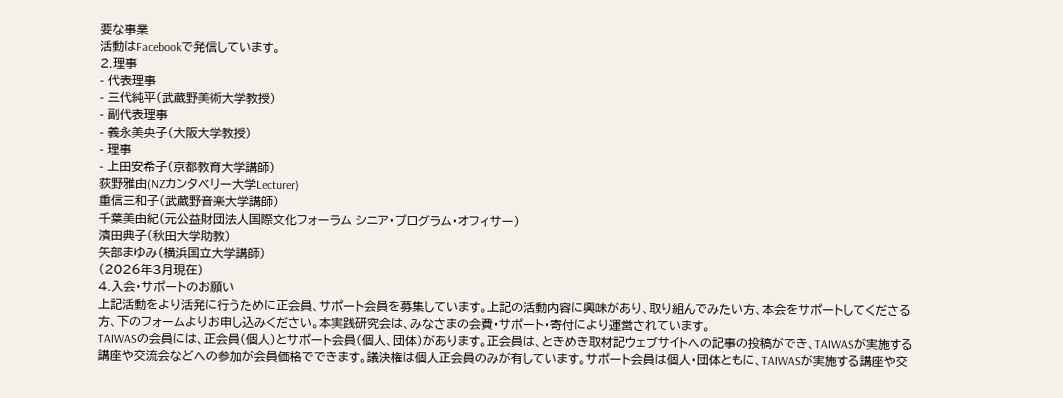要な事業
活動はFacebookで発信しています。
2.理事
- 代表理事
- 三代純平(武蔵野美術大学教授)
- 副代表理事
- 義永美央子(大阪大学教授)
- 理事
- 上田安希子(京都教育大学講師)
荻野雅由(NZカンタベリー大学Lecturer)
重信三和子(武蔵野音楽大学講師)
千葉美由紀(元公益財団法人国際文化フォーラム シニア・プログラム・オフィサー)
濱田典子(秋田大学助教)
矢部まゆみ(横浜国立大学講師)
(2026年3月現在)
4.入会・サポートのお願い
上記活動をより活発に行うために正会員、サポート会員を募集しています。上記の活動内容に興味があり、取り組んでみたい方、本会をサポートしてくださる方、下のフォームよりお申し込みください。本実践研究会は、みなさまの会費・サポート・寄付により運営されています。
TAIWASの会員には、正会員(個人)とサポート会員(個人、団体)があります。正会員は、ときめき取材記ウェブサイトへの記事の投稿ができ、TAIWASが実施する講座や交流会などへの参加が会員価格でできます。議決権は個人正会員のみが有しています。サポート会員は個人・団体ともに、TAIWASが実施する講座や交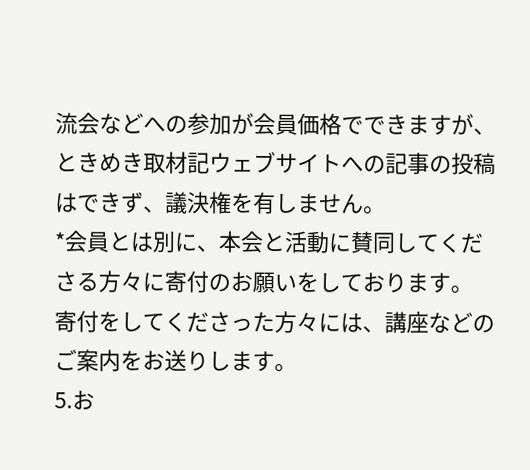流会などへの参加が会員価格でできますが、ときめき取材記ウェブサイトへの記事の投稿はできず、議決権を有しません。
*会員とは別に、本会と活動に賛同してくださる方々に寄付のお願いをしております。
寄付をしてくださった方々には、講座などのご案内をお送りします。
5.お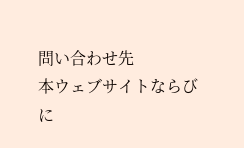問い合わせ先
本ウェブサイトならびに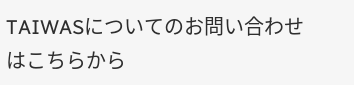TAIWASについてのお問い合わせはこちらから